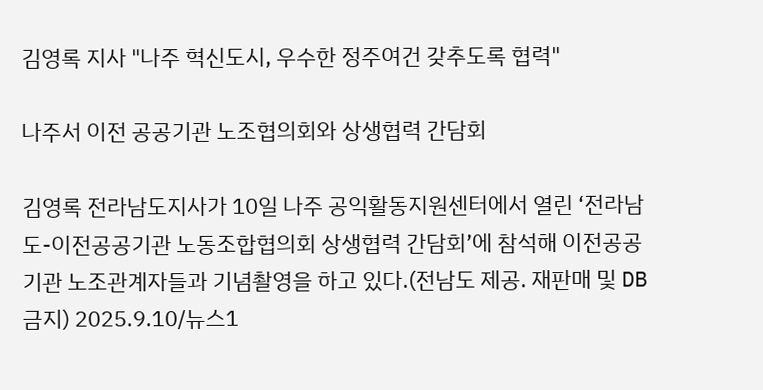김영록 지사 "나주 혁신도시, 우수한 정주여건 갖추도록 협력"

나주서 이전 공공기관 노조협의회와 상생협력 간담회

김영록 전라남도지사가 10일 나주 공익활동지원센터에서 열린 ‘전라남도-이전공공기관 노동조합협의회 상생협력 간담회’에 참석해 이전공공기관 노조관계자들과 기념촬영을 하고 있다.(전남도 제공. 재판매 및 DB금지) 2025.9.10/뉴스1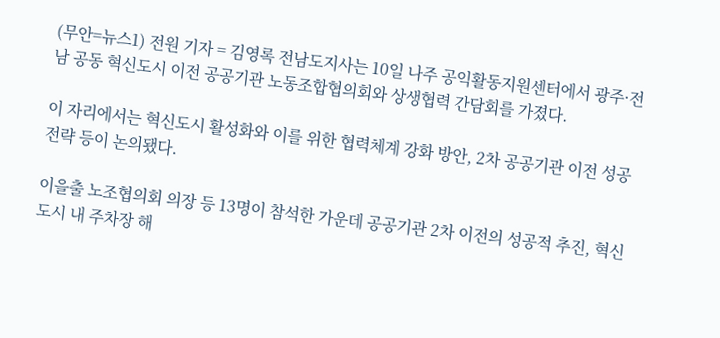(무안=뉴스1) 전원 기자 = 김영록 전남도지사는 10일 나주 공익활동지원센터에서 광주·전남 공동 혁신도시 이전 공공기관 노동조합협의회와 상생협력 간담회를 가졌다.

이 자리에서는 혁신도시 활성화와 이를 위한 협력체계 강화 방안, 2차 공공기관 이전 성공 전략 등이 논의됐다.

이을출 노조협의회 의장 등 13명이 참석한 가운데 공공기관 2차 이전의 성공적 추진, 혁신도시 내 주차장 해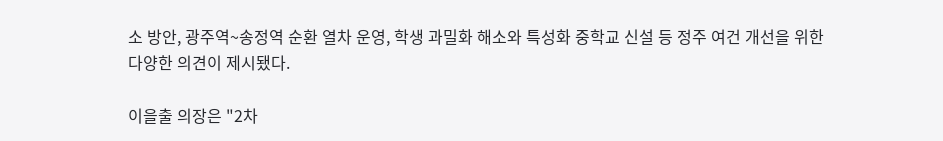소 방안, 광주역~송정역 순환 열차 운영, 학생 과밀화 해소와 특성화 중학교 신설 등 정주 여건 개선을 위한 다양한 의견이 제시됐다.

이을출 의장은 "2차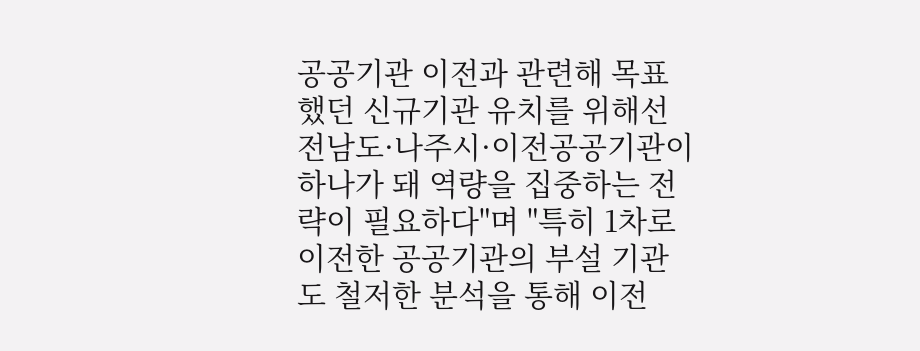공공기관 이전과 관련해 목표했던 신규기관 유치를 위해선 전남도·나주시·이전공공기관이 하나가 돼 역량을 집중하는 전략이 필요하다"며 "특히 1차로 이전한 공공기관의 부설 기관도 철저한 분석을 통해 이전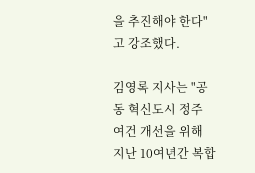을 추진해야 한다"고 강조했다.

김영록 지사는 "공동 혁신도시 정주 여건 개선을 위해 지난 10여년간 복합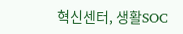혁신센터, 생활SOC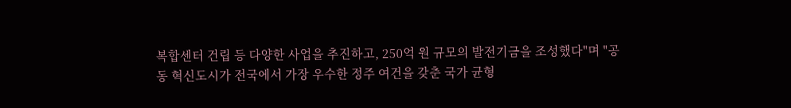복합센터 건립 등 다양한 사업을 추진하고, 250억 원 규모의 발전기금을 조성했다"며 "공동 혁신도시가 전국에서 가장 우수한 정주 여건을 갖춘 국가 균형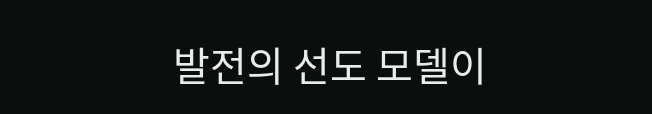발전의 선도 모델이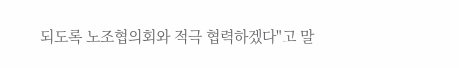되도록 노조협의회와 적극 협력하겠다"고 말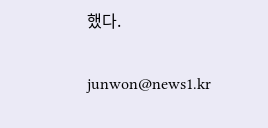했다.

junwon@news1.kr